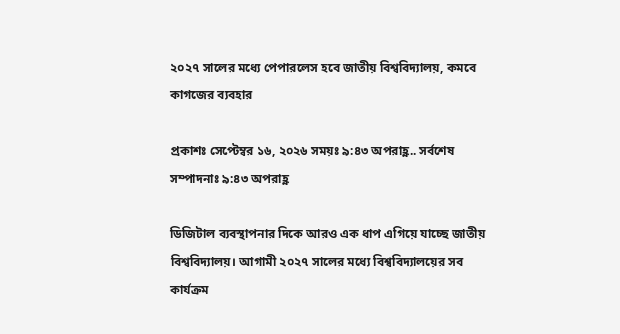২০২৭ সালের মধ্যে পেপারলেস হবে জাতীয় বিশ্ববিদ্যালয়, কমবে কাগজের ব্যবহার

প্রকাশঃ সেপ্টেম্বর ১৬, ২০২৬ সময়ঃ ৯:৪৩ অপরাহ্ণ.. সর্বশেষ সম্পাদনাঃ ৯:৪৩ অপরাহ্ণ

ডিজিটাল ব্যবস্থাপনার দিকে আরও এক ধাপ এগিয়ে যাচ্ছে জাতীয় বিশ্ববিদ্যালয়। আগামী ২০২৭ সালের মধ্যে বিশ্ববিদ্যালয়ের সব কার্যক্রম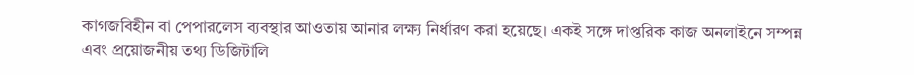কাগজবিহীন বা পেপারলেস ব্যবস্থার আওতায় আনার লক্ষ্য নির্ধারণ করা হয়েছে। একই সঙ্গে দাপ্তরিক কাজ অনলাইনে সম্পন্ন এবং প্রয়োজনীয় তথ্য ডিজিটালি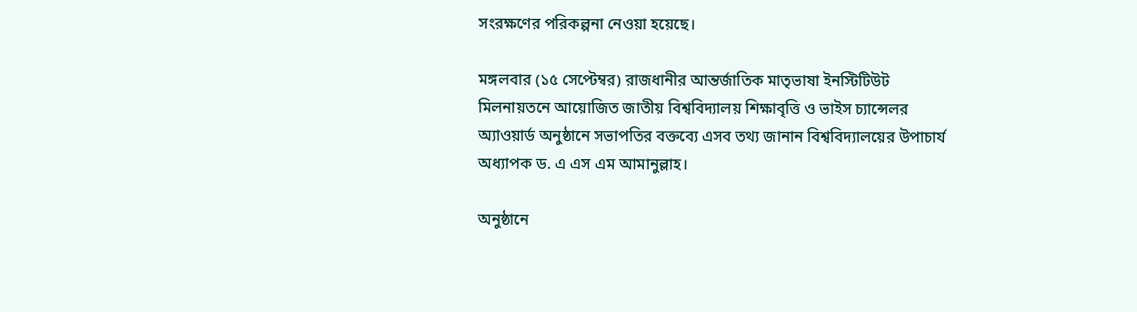সংরক্ষণের পরিকল্পনা নেওয়া হয়েছে।

মঙ্গলবার (১৫ সেপ্টেম্বর) রাজধানীর আন্তর্জাতিক মাতৃভাষা ইনস্টিটিউট মিলনায়তনে আয়োজিত জাতীয় বিশ্ববিদ্যালয় শিক্ষাবৃত্তি ও ভাইস চ্যান্সেলর অ্যাওয়ার্ড অনুষ্ঠানে সভাপতির বক্তব্যে এসব তথ্য জানান বিশ্ববিদ্যালয়ের উপাচার্য অধ্যাপক ড. এ এস এম আমানুল্লাহ।

অনুষ্ঠানে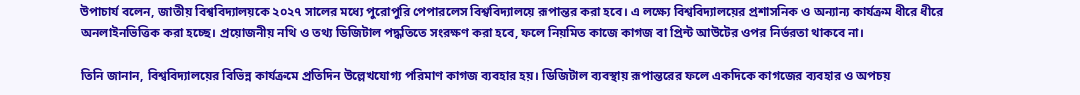উপাচার্য বলেন, জাতীয় বিশ্ববিদ্যালয়কে ২০২৭ সালের মধ্যে পুরোপুরি পেপারলেস বিশ্ববিদ্যালয়ে রূপান্তর করা হবে। এ লক্ষ্যে বিশ্ববিদ্যালয়ের প্রশাসনিক ও অন্যান্য কার্যক্রম ধীরে ধীরে অনলাইনভিত্তিক করা হচ্ছে। প্রয়োজনীয় নথি ও তথ্য ডিজিটাল পদ্ধতিতে সংরক্ষণ করা হবে, ফলে নিয়মিত কাজে কাগজ বা প্রিন্ট আউটের ওপর নির্ভরতা থাকবে না।

তিনি জানান, বিশ্ববিদ্যালয়ের বিভিন্ন কার্যক্রমে প্রতিদিন উল্লেখযোগ্য পরিমাণ কাগজ ব্যবহার হয়। ডিজিটাল ব্যবস্থায় রূপান্তরের ফলে একদিকে কাগজের ব্যবহার ও অপচয়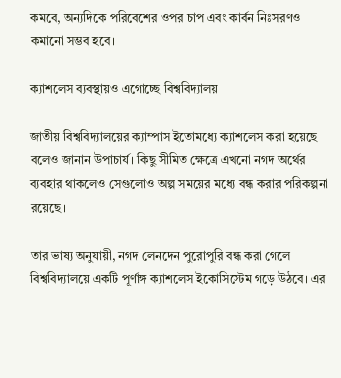কমবে, অন্যদিকে পরিবেশের ওপর চাপ এবং কার্বন নিঃসরণও কমানো সম্ভব হবে।

ক্যাশলেস ব্যবস্থায়ও এগোচ্ছে বিশ্ববিদ্যালয়

জাতীয় বিশ্ববিদ্যালয়ের ক্যাম্পাস ইতোমধ্যে ক্যাশলেস করা হয়েছে বলেও জানান উপাচার্য। কিছু সীমিত ক্ষেত্রে এখনো নগদ অর্থের ব্যবহার থাকলেও সেগুলোও অল্প সময়ের মধ্যে বন্ধ করার পরিকল্পনা রয়েছে।

তার ভাষ্য অনুযায়ী, নগদ লেনদেন পুরোপুরি বন্ধ করা গেলে বিশ্ববিদ্যালয়ে একটি পূর্ণাঙ্গ ক্যাশলেস ইকোসিস্টেম গড়ে উঠবে। এর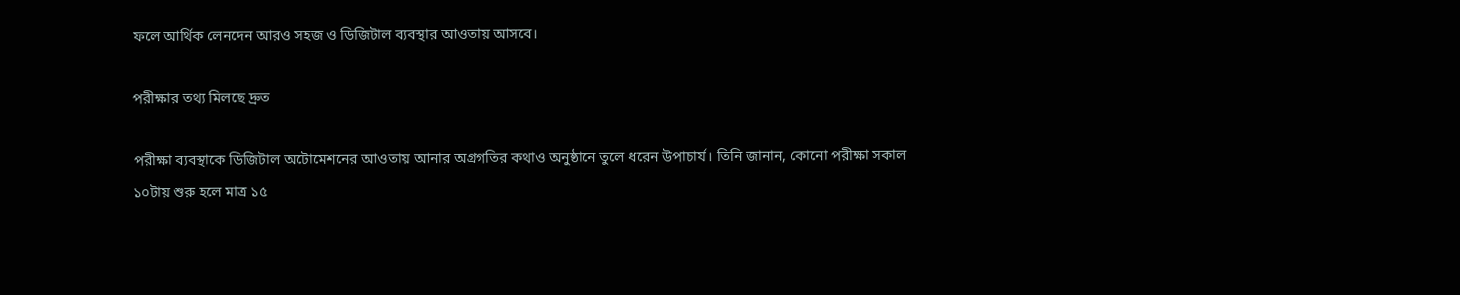ফলে আর্থিক লেনদেন আরও সহজ ও ডিজিটাল ব্যবস্থার আওতায় আসবে।

পরীক্ষার তথ্য মিলছে দ্রুত

পরীক্ষা ব্যবস্থাকে ডিজিটাল অটোমেশনের আওতায় আনার অগ্রগতির কথাও অনুষ্ঠানে তুলে ধরেন উপাচার্য। তিনি জানান, কোনো পরীক্ষা সকাল ১০টায় শুরু হলে মাত্র ১৫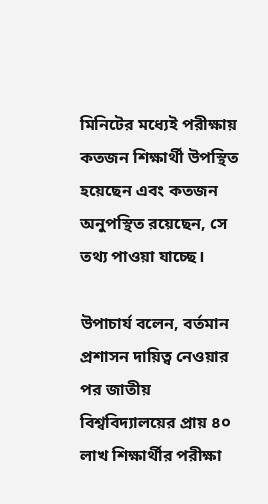মিনিটের মধ্যেই পরীক্ষায় কতজন শিক্ষার্থী উপস্থিত হয়েছেন এবং কতজন অনুপস্থিত রয়েছেন, সে তথ্য পাওয়া যাচ্ছে।

উপাচার্য বলেন, বর্তমান প্রশাসন দায়িত্ব নেওয়ার পর জাতীয় বিশ্ববিদ্যালয়ের প্রায় ৪০ লাখ শিক্ষার্থীর পরীক্ষা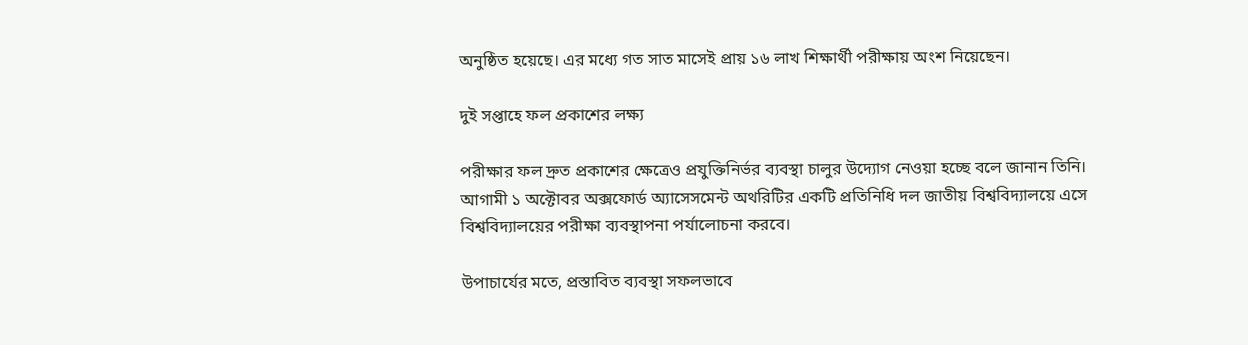অনুষ্ঠিত হয়েছে। এর মধ্যে গত সাত মাসেই প্রায় ১৬ লাখ শিক্ষার্থী পরীক্ষায় অংশ নিয়েছেন।

দুই সপ্তাহে ফল প্রকাশের লক্ষ্য

পরীক্ষার ফল দ্রুত প্রকাশের ক্ষেত্রেও প্রযুক্তিনির্ভর ব্যবস্থা চালুর উদ্যোগ নেওয়া হচ্ছে বলে জানান তিনি। আগামী ১ অক্টোবর অক্সফোর্ড অ্যাসেসমেন্ট অথরিটির একটি প্রতিনিধি দল জাতীয় বিশ্ববিদ্যালয়ে এসে বিশ্ববিদ্যালয়ের পরীক্ষা ব্যবস্থাপনা পর্যালোচনা করবে।

উপাচার্যের মতে, প্রস্তাবিত ব্যবস্থা সফলভাবে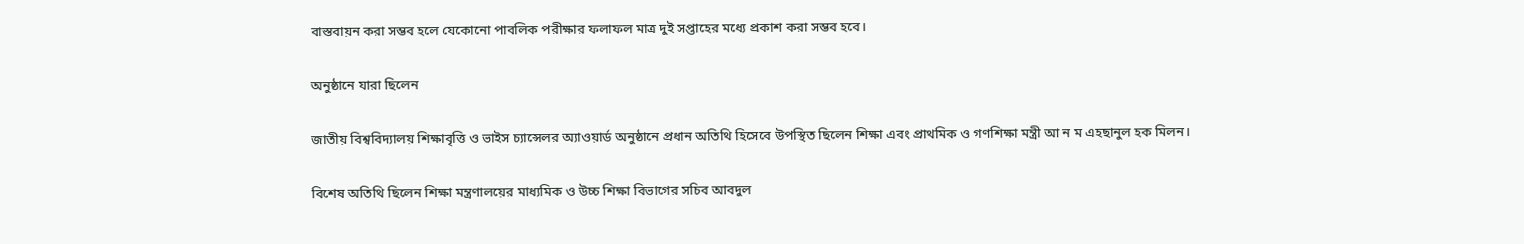বাস্তবায়ন করা সম্ভব হলে যেকোনো পাবলিক পরীক্ষার ফলাফল মাত্র দুই সপ্তাহের মধ্যে প্রকাশ করা সম্ভব হবে।

অনুষ্ঠানে যারা ছিলেন

জাতীয় বিশ্ববিদ্যালয় শিক্ষাবৃত্তি ও ভাইস চ্যান্সেলর অ্যাওয়ার্ড অনুষ্ঠানে প্রধান অতিথি হিসেবে উপস্থিত ছিলেন শিক্ষা এবং প্রাথমিক ও গণশিক্ষা মন্ত্রী আ ন ম এহছানুল হক মিলন।

বিশেষ অতিথি ছিলেন শিক্ষা মন্ত্রণালয়ের মাধ্যমিক ও উচ্চ শিক্ষা বিভাগের সচিব আবদুল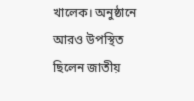খালেক। অনুষ্ঠানে আরও উপস্থিত ছিলেন জাতীয়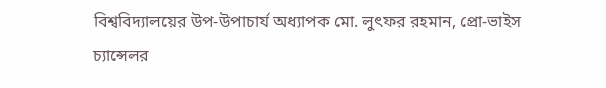বিশ্ববিদ্যালয়ের উপ-উপাচার্য অধ্যাপক মো. লুৎফর রহমান, প্রো-ভাইস চ্যান্সেলর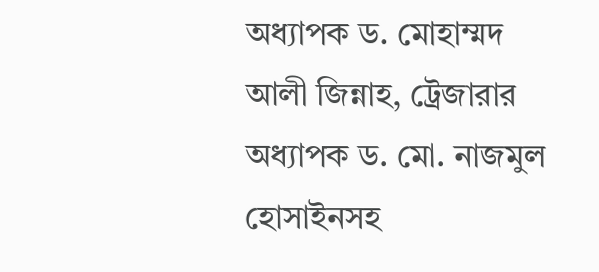অধ্যাপক ড. মোহাম্মদ আলী জিন্নাহ, ট্রেজারার অধ্যাপক ড. মো. নাজমুল হোসাইনসহ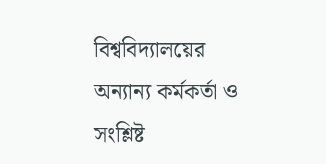বিশ্ববিদ্যালয়ের অন্যান্য কর্মকর্তা ও সংশ্লিষ্ট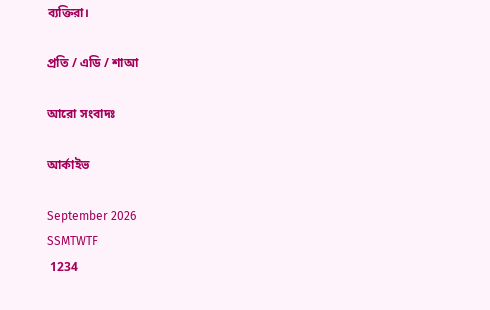ব্যক্তিরা।

প্রতি / এডি / শাআ

আরো সংবাদঃ

আর্কাইভ

September 2026
SSMTWTF
 1234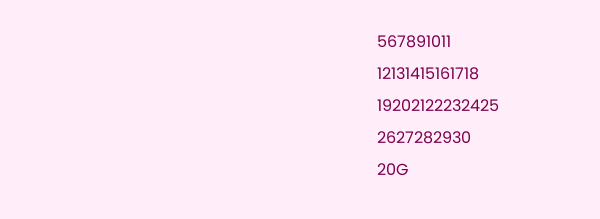567891011
12131415161718
19202122232425
2627282930
20G